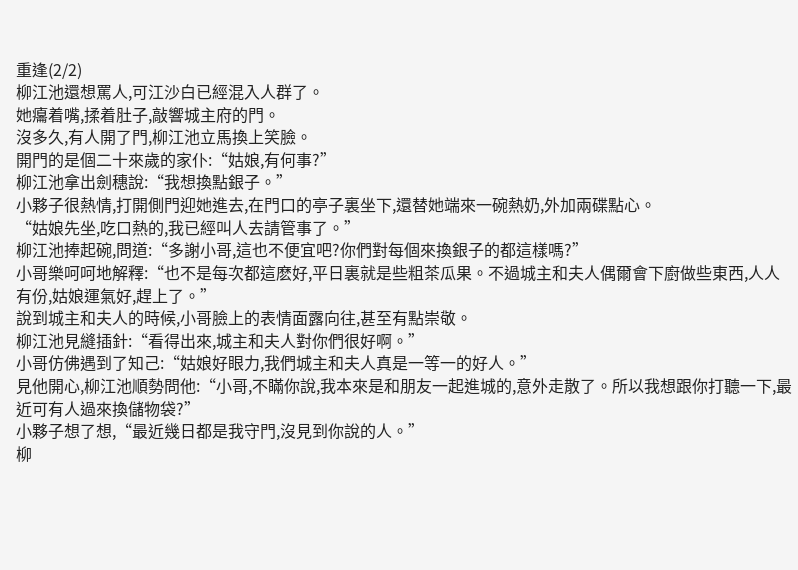重逢(2/2)
柳江池還想罵人,可江沙白已經混入人群了。
她癟着嘴,揉着肚子,敲響城主府的門。
沒多久,有人開了門,柳江池立馬換上笑臉。
開門的是個二十來歲的家仆:“姑娘,有何事?”
柳江池拿出劍穗說:“我想換點銀子。”
小夥子很熱情,打開側門迎她進去,在門口的亭子裏坐下,還替她端來一碗熱奶,外加兩碟點心。
“姑娘先坐,吃口熱的,我已經叫人去請管事了。”
柳江池捧起碗,問道:“多謝小哥,這也不便宜吧?你們對每個來換銀子的都這樣嗎?”
小哥樂呵呵地解釋:“也不是每次都這麽好,平日裏就是些粗茶瓜果。不過城主和夫人偶爾會下廚做些東西,人人有份,姑娘運氣好,趕上了。”
說到城主和夫人的時候,小哥臉上的表情面露向往,甚至有點崇敬。
柳江池見縫插針:“看得出來,城主和夫人對你們很好啊。”
小哥仿佛遇到了知己:“姑娘好眼力,我們城主和夫人真是一等一的好人。”
見他開心,柳江池順勢問他:“小哥,不瞞你說,我本來是和朋友一起進城的,意外走散了。所以我想跟你打聽一下,最近可有人過來換儲物袋?”
小夥子想了想,“最近幾日都是我守門,沒見到你說的人。”
柳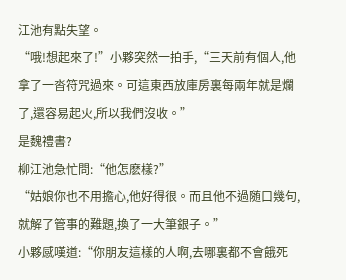江池有點失望。
“哦!想起來了!”小夥突然一拍手,“三天前有個人,他拿了一沓符咒過來。可這東西放庫房裏每兩年就是爛了,還容易起火,所以我們沒收。”
是魏禮書?
柳江池急忙問:“他怎麽樣?”
“姑娘你也不用擔心,他好得很。而且他不過随口幾句,就解了管事的難題,換了一大筆銀子。”
小夥感嘆道:“你朋友這樣的人啊,去哪裏都不會餓死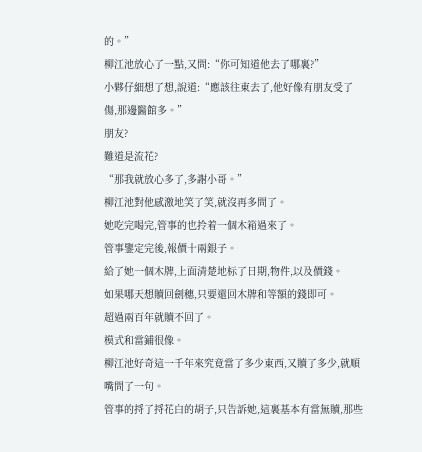的。”
柳江池放心了一點,又問:“你可知道他去了哪裏?”
小夥仔細想了想,說道:“應該往東去了,他好像有朋友受了傷,那邊醫館多。”
朋友?
難道是流花?
“那我就放心多了,多謝小哥。”
柳江池對他感激地笑了笑,就沒再多問了。
她吃完喝完,管事的也拎着一個木箱過來了。
管事鑒定完後,報價十兩銀子。
給了她一個木牌,上面清楚地标了日期,物件,以及價錢。
如果哪天想贖回劍穗,只要還回木牌和等額的錢即可。
超過兩百年就贖不回了。
模式和當鋪很像。
柳江池好奇這一千年來究竟當了多少東西,又贖了多少,就順嘴問了一句。
管事的捋了捋花白的胡子,只告訴她,這裏基本有當無贖,那些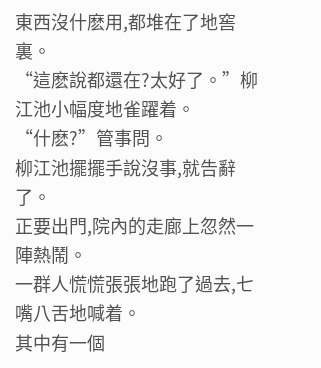東西沒什麽用,都堆在了地窖裏。
“這麽說都還在?太好了。”柳江池小幅度地雀躍着。
“什麽?”管事問。
柳江池擺擺手說沒事,就告辭了。
正要出門,院內的走廊上忽然一陣熱鬧。
一群人慌慌張張地跑了過去,七嘴八舌地喊着。
其中有一個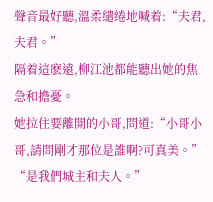聲音最好聽,溫柔缱绻地喊着:“夫君,夫君。”
隔着這麽遠,柳江池都能聽出她的焦急和擔憂。
她拉住要離開的小哥,問道:“小哥小哥,請問剛才那位是誰啊?可真美。”
“是我們城主和夫人。”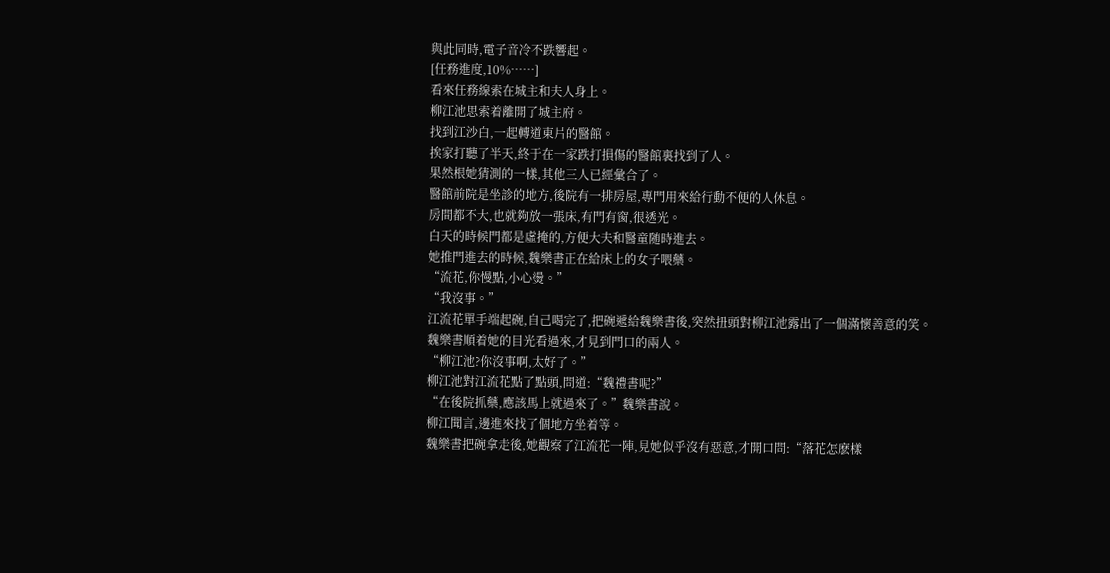與此同時,電子音冷不跌響起。
[任務進度,10%……]
看來任務線索在城主和夫人身上。
柳江池思索着離開了城主府。
找到江沙白,一起轉道東片的醫館。
挨家打聽了半天,終于在一家跌打損傷的醫館裏找到了人。
果然根她猜測的一樣,其他三人已經彙合了。
醫館前院是坐診的地方,後院有一排房屋,專門用來給行動不便的人休息。
房間都不大,也就夠放一張床,有門有窗,很透光。
白天的時候門都是虛掩的,方便大夫和醫童随時進去。
她推門進去的時候,魏樂書正在給床上的女子喂藥。
“流花,你慢點,小心燙。”
“我沒事。”
江流花單手端起碗,自己喝完了,把碗遞給魏樂書後,突然扭頭對柳江池露出了一個滿懷善意的笑。
魏樂書順着她的目光看過來,才見到門口的兩人。
“柳江池?你沒事啊,太好了。”
柳江池對江流花點了點頭,問道:“魏禮書呢?”
“在後院抓藥,應該馬上就過來了。”魏樂書說。
柳江聞言,邊進來找了個地方坐着等。
魏樂書把碗拿走後,她觀察了江流花一陣,見她似乎沒有惡意,才開口問:“落花怎麽樣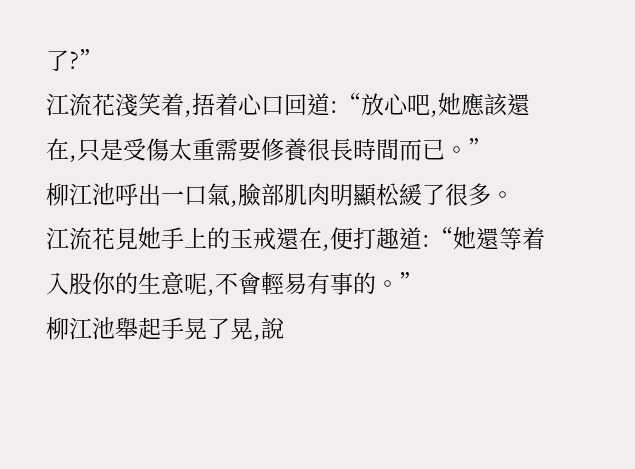了?”
江流花淺笑着,捂着心口回道:“放心吧,她應該還在,只是受傷太重需要修養很長時間而已。”
柳江池呼出一口氣,臉部肌肉明顯松緩了很多。
江流花見她手上的玉戒還在,便打趣道:“她還等着入股你的生意呢,不會輕易有事的。”
柳江池舉起手晃了晃,說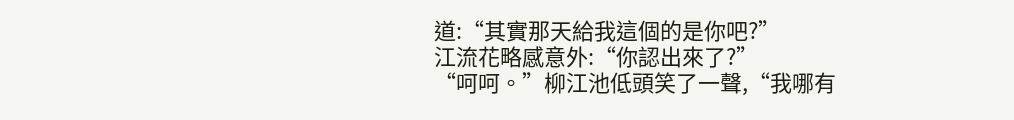道:“其實那天給我這個的是你吧?”
江流花略感意外:“你認出來了?”
“呵呵。”柳江池低頭笑了一聲,“我哪有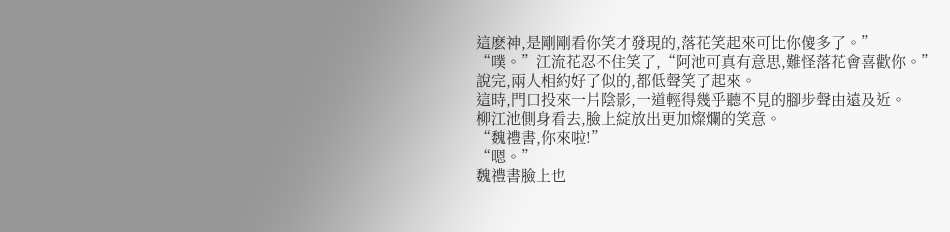這麽神,是剛剛看你笑才發現的,落花笑起來可比你傻多了。”
“噗。”江流花忍不住笑了,“阿池可真有意思,難怪落花會喜歡你。”
說完,兩人相約好了似的,都低聲笑了起來。
這時,門口投來一片陰影,一道輕得幾乎聽不見的腳步聲由遠及近。
柳江池側身看去,臉上綻放出更加燦爛的笑意。
“魏禮書,你來啦!”
“嗯。”
魏禮書臉上也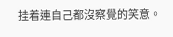挂着連自己都沒察覺的笑意。